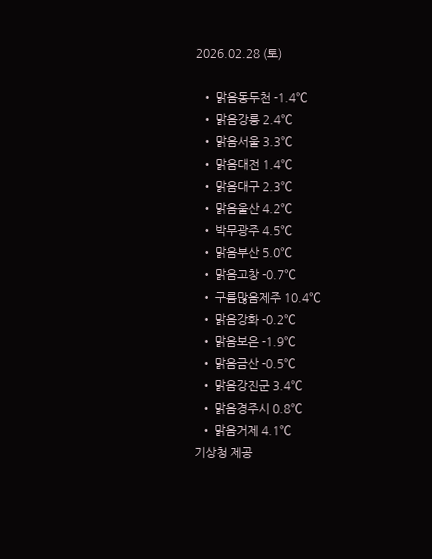2026.02.28 (토)

  • 맑음동두천 -1.4℃
  • 맑음강릉 2.4℃
  • 맑음서울 3.3℃
  • 맑음대전 1.4℃
  • 맑음대구 2.3℃
  • 맑음울산 4.2℃
  • 박무광주 4.5℃
  • 맑음부산 5.0℃
  • 맑음고창 -0.7℃
  • 구름많음제주 10.4℃
  • 맑음강화 -0.2℃
  • 맑음보은 -1.9℃
  • 맑음금산 -0.5℃
  • 맑음강진군 3.4℃
  • 맑음경주시 0.8℃
  • 맑음거제 4.1℃
기상청 제공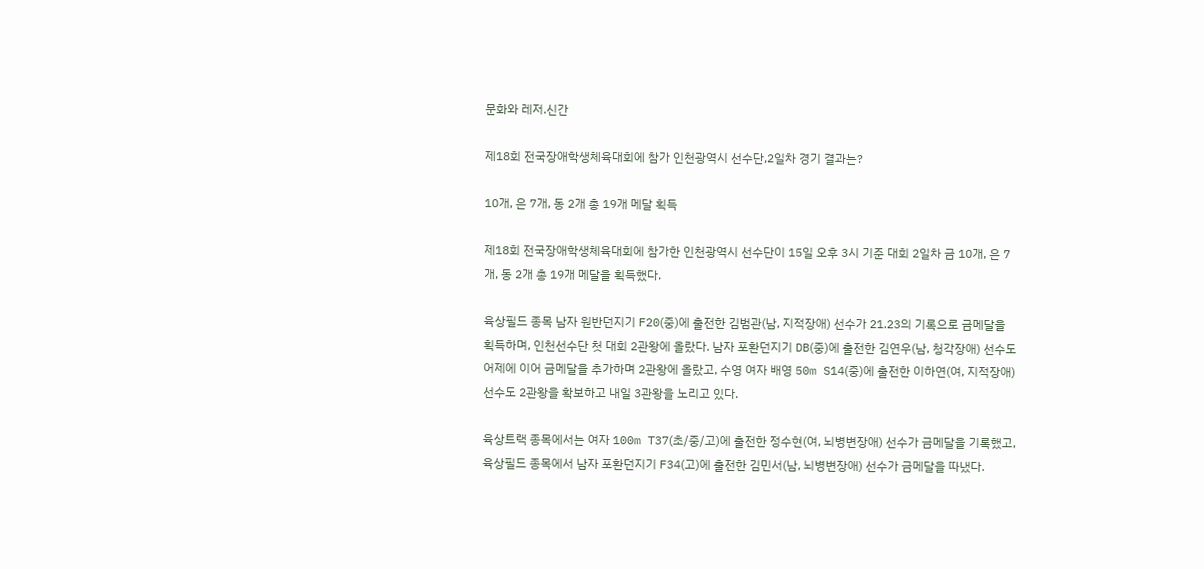문화와 레저.신간

제18회 전국장애학생체육대회에 참가 인천광역시 선수단,2일차 경기 결과는?

10개, 은 7개, 동 2개 총 19개 메달 획득

제18회 전국장애학생체육대회에 참가한 인천광역시 선수단이 15일 오후 3시 기준 대회 2일차 금 10개, 은 7개, 동 2개 총 19개 메달을 획득했다.

육상필드 종목 남자 원반던지기 F20(중)에 출전한 김범관(남, 지적장애) 선수가 21.23의 기록으로 금메달을 획득하며, 인천선수단 첫 대회 2관왕에 올랐다. 남자 포환던지기 DB(중)에 출전한 김연우(남, 청각장애) 선수도 어제에 이어 금메달을 추가하며 2관왕에 올랐고, 수영 여자 배영 50m S14(중)에 출전한 이하연(여, 지적장애) 선수도 2관왕을 확보하고 내일 3관왕을 노리고 있다.

육상트랙 종목에서는 여자 100m T37(초/중/고)에 출전한 정수현(여, 뇌병변장애) 선수가 금메달을 기록했고, 육상필드 종목에서 남자 포환던지기 F34(고)에 출전한 김민서(남, 뇌병변장애) 선수가 금메달을 따냈다.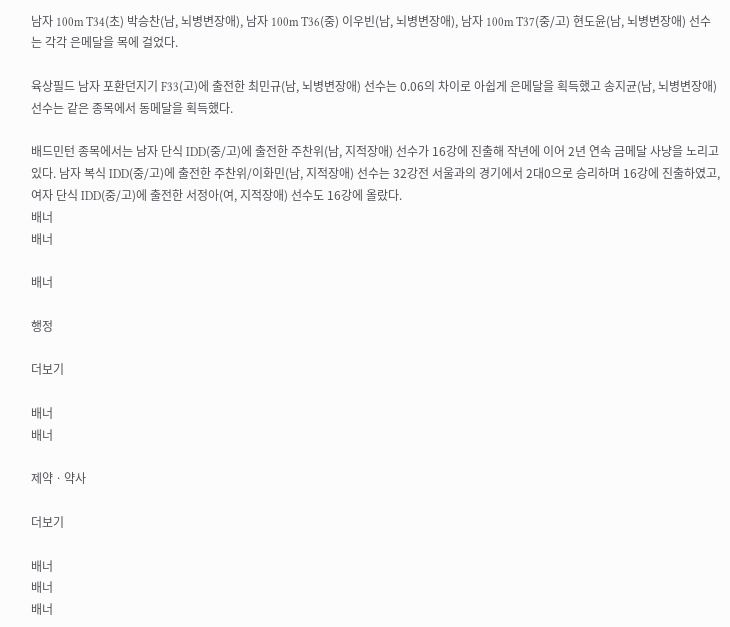남자 100m T34(초) 박승찬(남, 뇌병변장애), 남자 100m T36(중) 이우빈(남, 뇌병변장애), 남자 100m T37(중/고) 현도윤(남, 뇌병변장애) 선수는 각각 은메달을 목에 걸었다.

육상필드 남자 포환던지기 F33(고)에 출전한 최민규(남, 뇌병변장애) 선수는 0.06의 차이로 아쉽게 은메달을 획득했고 송지균(남, 뇌병변장애) 선수는 같은 종목에서 동메달을 획득했다.

배드민턴 종목에서는 남자 단식 IDD(중/고)에 출전한 주찬위(남, 지적장애) 선수가 16강에 진출해 작년에 이어 2년 연속 금메달 사냥을 노리고 있다. 남자 복식 IDD(중/고)에 출전한 주찬위/이화민(남, 지적장애) 선수는 32강전 서울과의 경기에서 2대0으로 승리하며 16강에 진출하였고, 여자 단식 IDD(중/고)에 출전한 서정아(여, 지적장애) 선수도 16강에 올랐다.
배너
배너

배너

행정

더보기

배너
배너

제약ㆍ약사

더보기

배너
배너
배너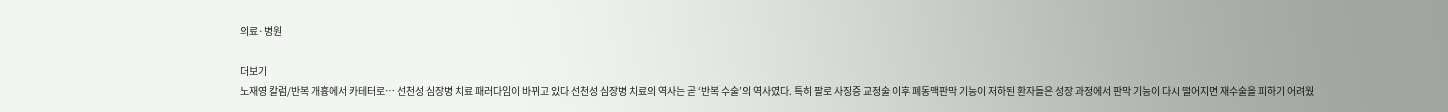의료·병원

더보기
노재영 칼럼/반복 개흉에서 카테터로… 선천성 심장병 치료 패러다임이 바뀌고 있다 선천성 심장병 치료의 역사는 곧 ‘반복 수술’의 역사였다. 특히 팔로 사징증 교정술 이후 폐동맥판막 기능이 저하된 환자들은 성장 과정에서 판막 기능이 다시 떨어지면 재수술을 피하기 어려웠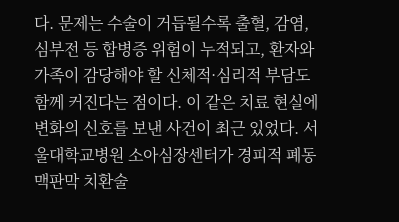다. 문제는 수술이 거듭될수록 출혈, 감염, 심부전 등 합병증 위험이 누적되고, 환자와 가족이 감당해야 할 신체적·심리적 부담도 함께 커진다는 점이다. 이 같은 치료 현실에 변화의 신호를 보낸 사건이 최근 있었다. 서울대학교병원 소아심장센터가 경피적 폐동맥판막 치환술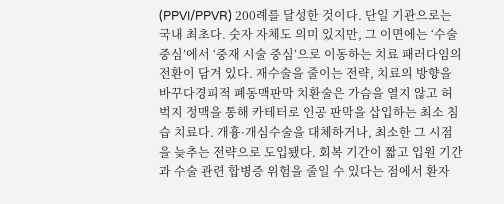(PPVI/PPVR) 200례를 달성한 것이다. 단일 기관으로는 국내 최초다. 숫자 자체도 의미 있지만, 그 이면에는 ‘수술 중심’에서 ‘중재 시술 중심’으로 이동하는 치료 패러다임의 전환이 담겨 있다. 재수술을 줄이는 전략, 치료의 방향을 바꾸다경피적 폐동맥판막 치환술은 가슴을 열지 않고 허벅지 정맥을 통해 카테터로 인공 판막을 삽입하는 최소 침습 치료다. 개흉·개심수술을 대체하거나, 최소한 그 시점을 늦추는 전략으로 도입됐다. 회복 기간이 짧고 입원 기간과 수술 관련 합병증 위험을 줄일 수 있다는 점에서 환자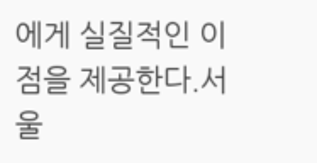에게 실질적인 이점을 제공한다.서울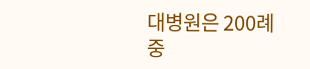대병원은 200례 중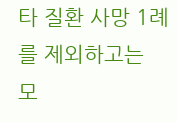타 질환 사망 1례를 제외하고는 모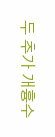두 추가 개흉수